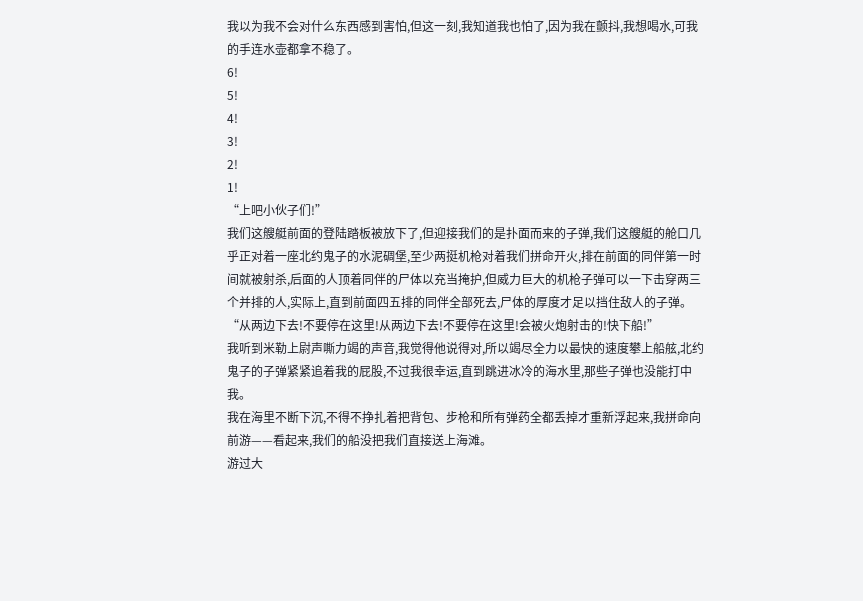我以为我不会对什么东西感到害怕,但这一刻,我知道我也怕了,因为我在颤抖,我想喝水,可我的手连水壶都拿不稳了。
6!
5!
4!
3!
2!
1!
“上吧小伙子们!”
我们这艘艇前面的登陆踏板被放下了,但迎接我们的是扑面而来的子弹,我们这艘艇的舱口几乎正对着一座北约鬼子的水泥碉堡,至少两挺机枪对着我们拼命开火,排在前面的同伴第一时间就被射杀,后面的人顶着同伴的尸体以充当掩护,但威力巨大的机枪子弹可以一下击穿两三个并排的人,实际上,直到前面四五排的同伴全部死去,尸体的厚度才足以挡住敌人的子弹。
“从两边下去!不要停在这里!从两边下去!不要停在这里!会被火炮射击的!快下船!”
我听到米勒上尉声嘶力竭的声音,我觉得他说得对,所以竭尽全力以最快的速度攀上船舷,北约鬼子的子弹紧紧追着我的屁股,不过我很幸运,直到跳进冰冷的海水里,那些子弹也没能打中我。
我在海里不断下沉,不得不挣扎着把背包、步枪和所有弹药全都丢掉才重新浮起来,我拼命向前游——看起来,我们的船没把我们直接送上海滩。
游过大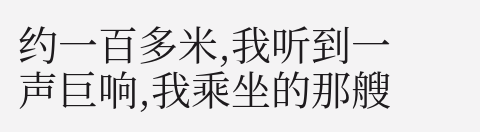约一百多米,我听到一声巨响,我乘坐的那艘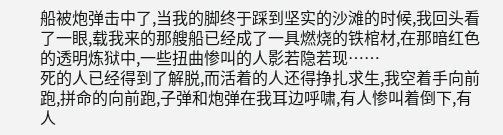船被炮弹击中了,当我的脚终于踩到坚实的沙滩的时候,我回头看了一眼,载我来的那艘船已经成了一具燃烧的铁棺材,在那暗红色的透明炼狱中,一些扭曲惨叫的人影若隐若现……
死的人已经得到了解脱,而活着的人还得挣扎求生,我空着手向前跑,拼命的向前跑,子弹和炮弹在我耳边呼啸,有人惨叫着倒下,有人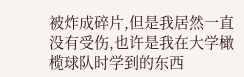被炸成碎片,但是我居然一直没有受伤,也许是我在大学橄榄球队时学到的东西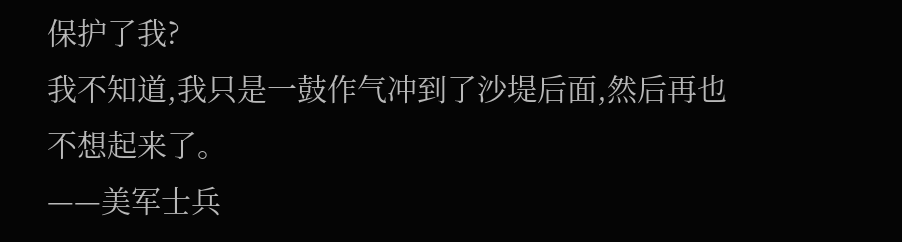保护了我?
我不知道,我只是一鼓作气冲到了沙堤后面,然后再也不想起来了。
——美军士兵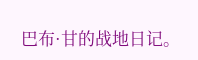巴布·甘的战地日记。